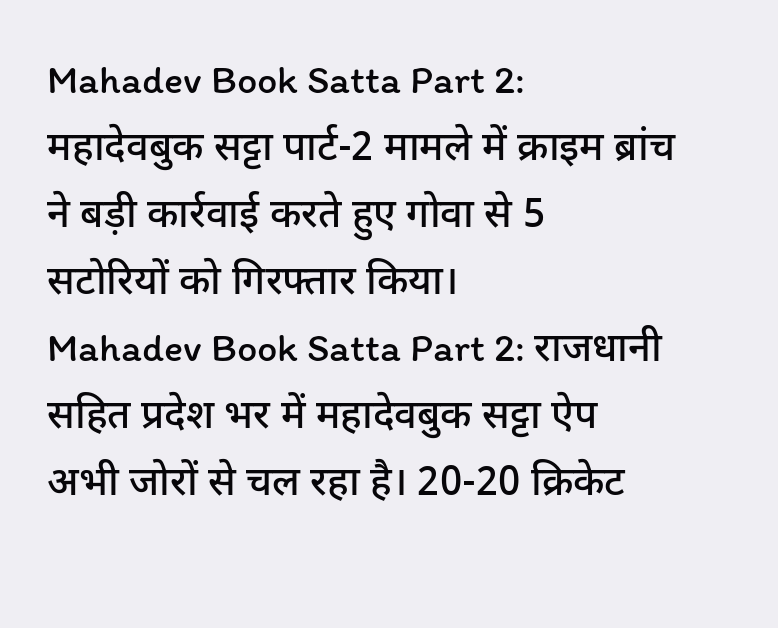Mahadev Book Satta Part 2: महादेवबुक सट्टा पार्ट-2 मामले में क्राइम ब्रांच ने बड़ी कार्रवाई करते हुए गोवा से 5 सटोरियों को गिरफ्तार किया।
Mahadev Book Satta Part 2: राजधानी सहित प्रदेश भर में महादेवबुक सट्टा ऐप अभी जोरों से चल रहा है। 20-20 क्रिकेट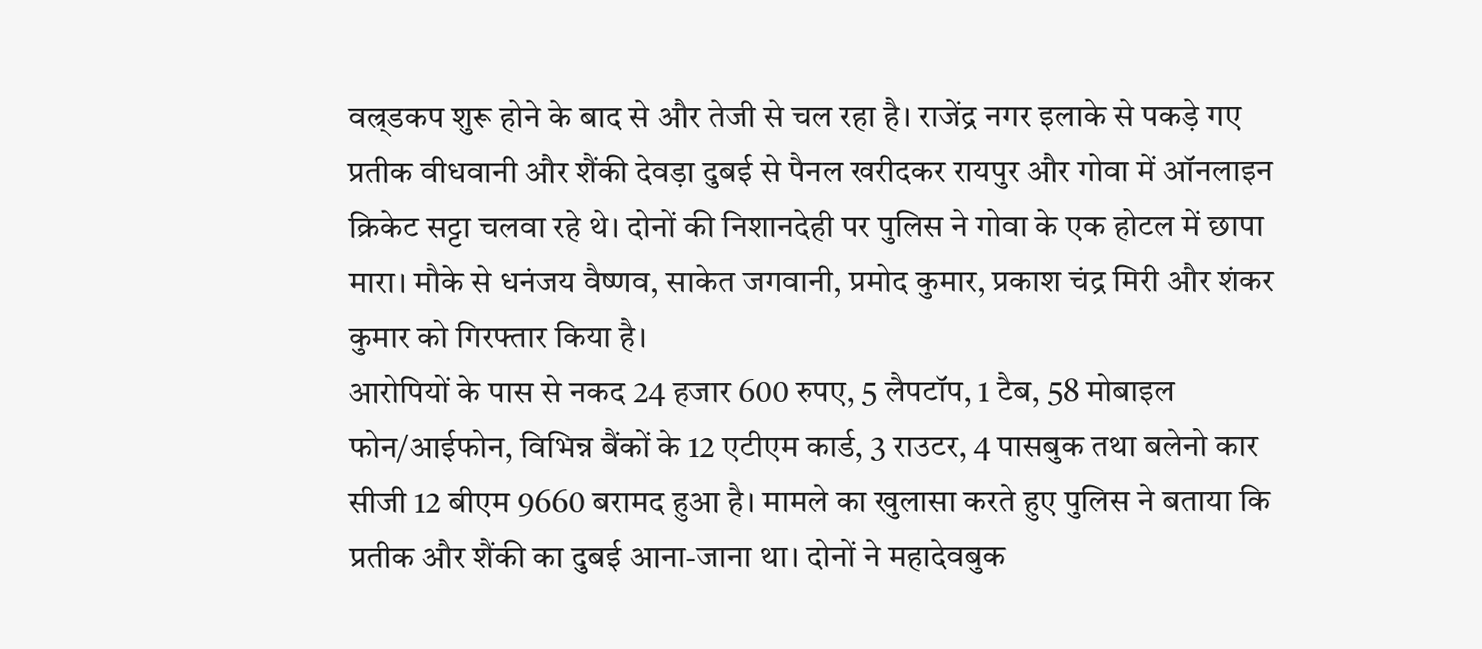वल्र्डकप शुरू होने के बाद से और तेजी से चल रहा है। राजेंद्र नगर इलाके से पकड़े गए प्रतीक वीधवानी और शैंकी देवड़ा दुबई से पैनल खरीदकर रायपुर और गोवा में ऑनलाइन क्रिकेट सट्टा चलवा रहे थे। दोनों की निशानदेही पर पुलिस ने गोवा के एक होटल में छापा मारा। मौके से धनंजय वैष्णव, साकेत जगवानी, प्रमोद कुमार, प्रकाश चंद्र मिरी और शंकर कुमार को गिरफ्तार किया है।
आरोपियों के पास से नकद 24 हजार 600 रुपए, 5 लैपटॉप, 1 टैब, 58 मोबाइल फोन/आईफोन, विभिन्न बैंकों के 12 एटीएम कार्ड, 3 राउटर, 4 पासबुक तथा बलेनो कार सीजी 12 बीएम 9660 बरामद हुआ है। मामले का खुलासा करते हुए पुलिस ने बताया कि प्रतीक और शैंकी का दुबई आना-जाना था। दोनों ने महादेवबुक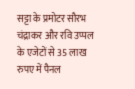सट्टा के प्रमोटर सौरभ चंद्राकर और रवि उप्पल के एजेटों से 35 लाख रुपए में पैनल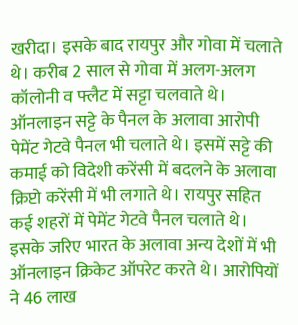खरीदा। इसके बाद रायपुर और गोवा में चलाते थे। करीब 2 साल से गोवा में अलग-अलग कॉलोनी व फ्लैट में सट्टा चलवाते थे।
ऑनलाइन सट्टे के पैनल के अलावा आरोपी पेमेंट गेटवे पैनल भी चलाते थे। इसमें सट्टे की कमाई को विदेशी करेंसी में बदलने के अलावा क्रिप्टो करेंसी में भी लगाते थे। रायपुर सहित कई शहरों में पेमेंट गेटवे पैनल चलाते थे। इसके जरिए भारत के अलावा अन्य देशों में भी ऑनलाइन क्रिकेट ऑपरेट करते थे। आरोपियों ने 46 लाख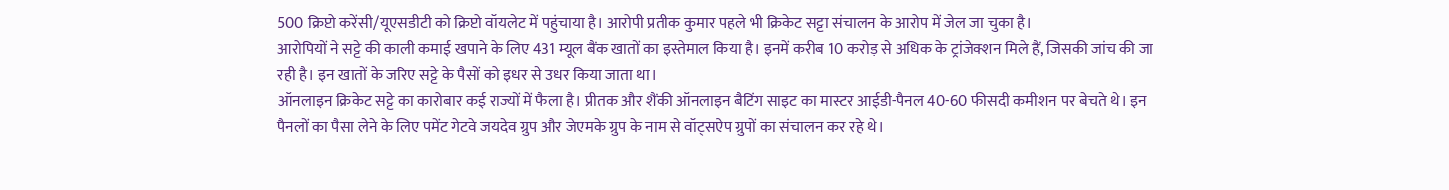500 क्रिप्टो करेंसी/यूएसडीटी को क्रिप्टो वॉयलेट में पहुंचाया है। आरोपी प्रतीक कुमार पहले भी क्रिकेट सट्टा संचालन के आरोप में जेल जा चुका है।
आरोपियों ने सट्टे की काली कमाई खपाने के लिए 431 म्यूल बैंक खातों का इस्तेमाल किया है। इनमें करीब 10 करोड़ से अधिक के ट्रांजेक्शन मिले हैं, जिसकी जांच की जा रही है। इन खातों के जरिए सट्टे के पैसों को इधर से उधर किया जाता था।
ऑनलाइन क्रिकेट सट्टे का कारोबार कई राज्यों में फैला है। प्रीतक और शैंकी ऑनलाइन बैटिंग साइट का मास्टर आईडी-पैनल 40-60 फीसदी कमीशन पर बेचते थे। इन पैनलों का पैसा लेने के लिए पमेंट गेटवे जयदेव ग्रुप और जेएमके ग्रुप के नाम से वॉट्सऐप ग्रुपों का संचालन कर रहे थे।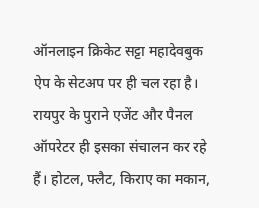ऑनलाइन क्रिकेट सट्टा महादेवबुक ऐप के सेटअप पर ही चल रहा है। रायपुर के पुराने एजेंट और पैनल ऑपरेटर ही इसका संचालन कर रहे हैं। होटल, फ्लैट, किराए का मकान,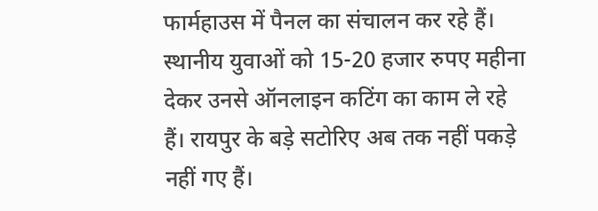फार्महाउस में पैनल का संचालन कर रहे हैं। स्थानीय युवाओं को 15-20 हजार रुपए महीना देकर उनसे ऑनलाइन कटिंग का काम ले रहे हैं। रायपुर के बड़े सटोरिए अब तक नहीं पकड़े नहीं गए हैं।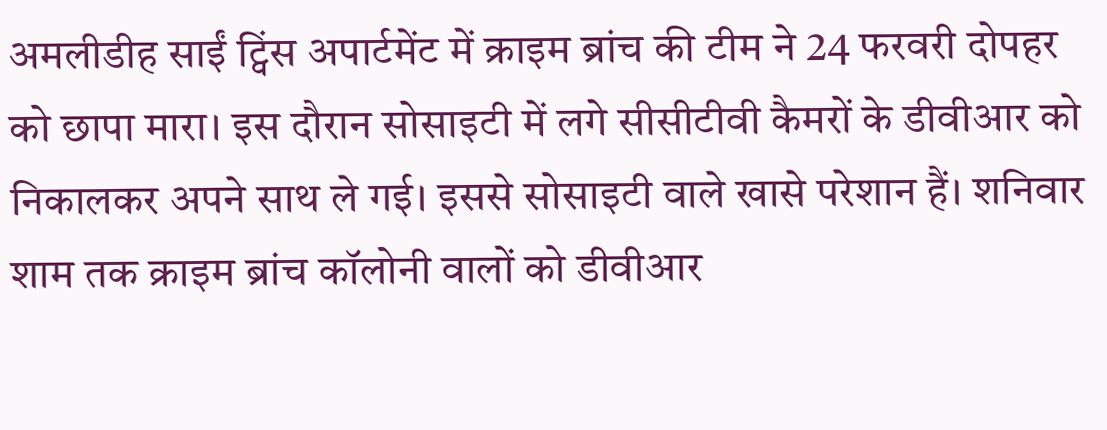अमलीडीह साईं ट्विंस अपार्टमेंट में क्राइम ब्रांच की टीम ने 24 फरवरी दोपहर को छापा मारा। इस दौरान सोसाइटी में लगे सीसीटीवी कैमरों के डीवीआर को निकालकर अपने साथ ले गई। इससे सोसाइटी वाले खासे परेशान हैं। शनिवार शाम तक क्राइम ब्रांच कॉलोनी वालों को डीवीआर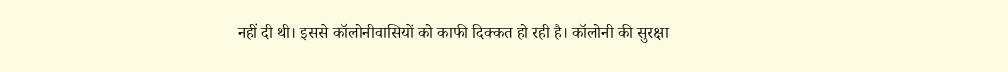नहीं दी थी। इससे कॉलोनीवासियों को काफी दिक्कत हो रही है। कॉलोनी की सुरक्षा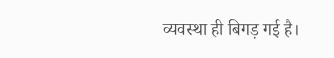व्यवस्था ही बिगड़ गई है।